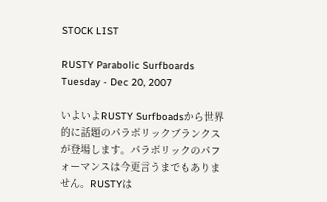STOCK LIST

RUSTY Parabolic Surfboards
Tuesday - Dec 20, 2007

いよいよRUSTY Surfboadsから世界的に話題のパラボリックブランクスが登場します。パラボリックのパフォーマンスは今更言うまでもありません。RUSTYは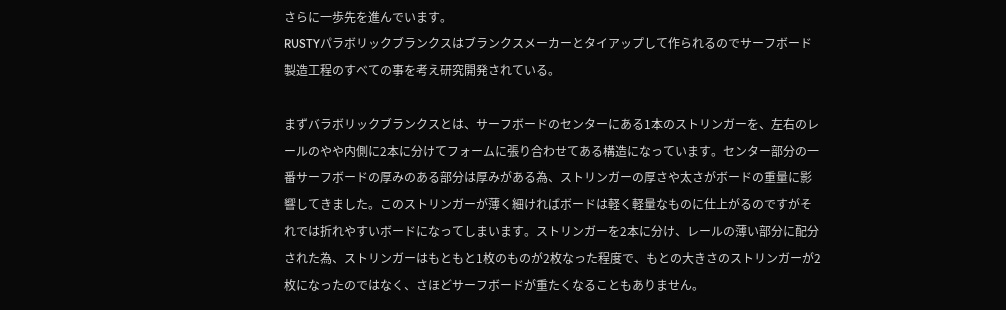さらに一歩先を進んでいます。
RUSTYパラボリックブランクスはブランクスメーカーとタイアップして作られるのでサーフボード製造工程のすべての事を考え研究開発されている。

まずバラボリックブランクスとは、サーフボードのセンターにある1本のストリンガーを、左右のレールのやや内側に2本に分けてフォームに張り合わせてある構造になっています。センター部分の一番サーフボードの厚みのある部分は厚みがある為、ストリンガーの厚さや太さがボードの重量に影響してきました。このストリンガーが薄く細ければボードは軽く軽量なものに仕上がるのですがそれでは折れやすいボードになってしまいます。ストリンガーを2本に分け、レールの薄い部分に配分された為、ストリンガーはもともと1枚のものが2枚なった程度で、もとの大きさのストリンガーが2枚になったのではなく、さほどサーフボードが重たくなることもありません。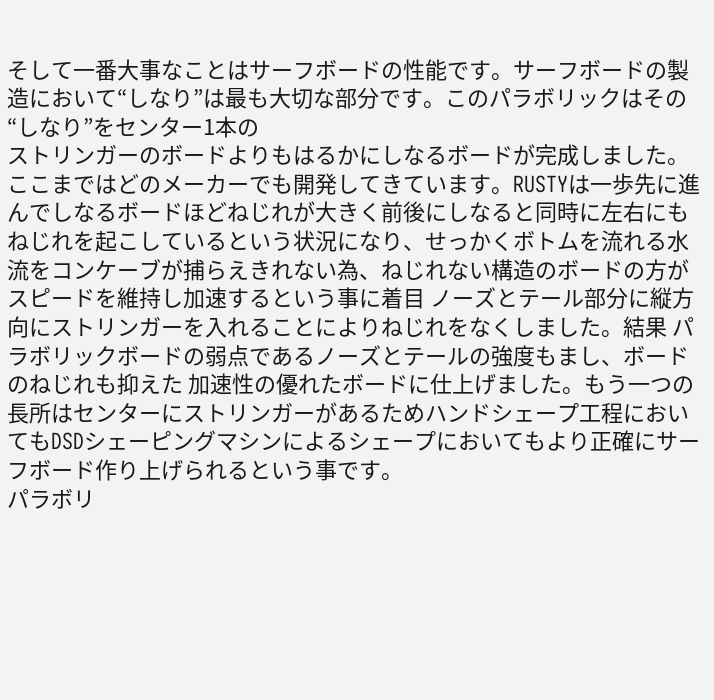そして一番大事なことはサーフボードの性能です。サーフボードの製造において“しなり”は最も大切な部分です。このパラボリックはその“しなり”をセンター1本の
ストリンガーのボードよりもはるかにしなるボードが完成しました。ここまではどのメーカーでも開発してきています。RUSTYは一歩先に進んでしなるボードほどねじれが大きく前後にしなると同時に左右にもねじれを起こしているという状況になり、せっかくボトムを流れる水流をコンケーブが捕らえきれない為、ねじれない構造のボードの方がスピードを維持し加速するという事に着目 ノーズとテール部分に縦方向にストリンガーを入れることによりねじれをなくしました。結果 パラボリックボードの弱点であるノーズとテールの強度もまし、ボードのねじれも抑えた 加速性の優れたボードに仕上げました。もう一つの長所はセンターにストリンガーがあるためハンドシェープ工程においてもDSDシェーピングマシンによるシェープにおいてもより正確にサーフボード作り上げられるという事です。
パラボリ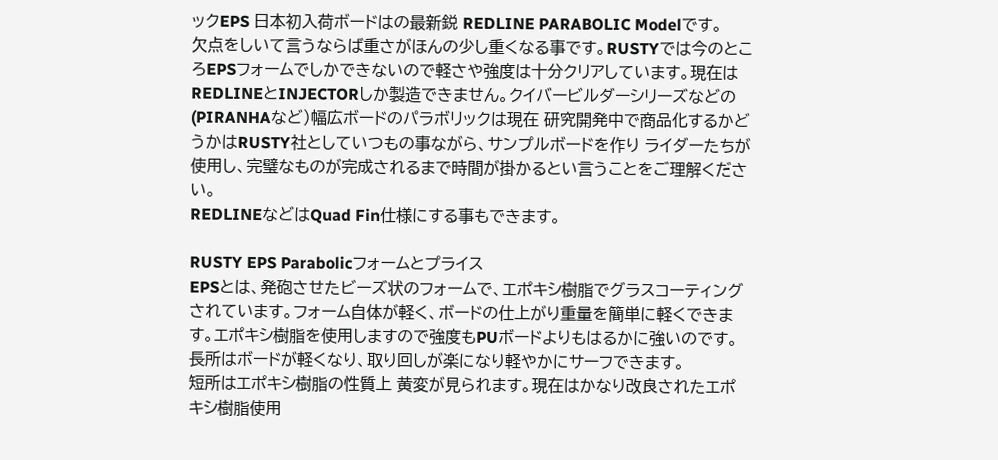ックEPS 日本初入荷ボードはの最新鋭 REDLINE PARABOLIC Modelです。
欠点をしいて言うならば重さがほんの少し重くなる事です。RUSTYでは今のところEPSフォームでしかできないので軽さや強度は十分クリアしています。現在はREDLINEとINJECTORしか製造できません。クイバービルダーシリーズなどの(PIRANHAなど)幅広ボードのパラボリックは現在 研究開発中で商品化するかどうかはRUSTY社としていつもの事ながら、サンプルボードを作り ライダーたちが使用し、完璧なものが完成されるまで時間が掛かるとい言うことをご理解ください。
REDLINEなどはQuad Fin仕様にする事もできます。

RUSTY EPS Parabolicフォームとプライス
EPSとは、発砲させたビーズ状のフォームで、エポキシ樹脂でグラスコーティングされています。フォーム自体が軽く、ボードの仕上がり重量を簡単に軽くできます。エポキシ樹脂を使用しますので強度もPUボードよりもはるかに強いのです。
長所はボードが軽くなり、取り回しが楽になり軽やかにサーフできます。
短所はエポキシ樹脂の性質上 黄変が見られます。現在はかなり改良されたエポキシ樹脂使用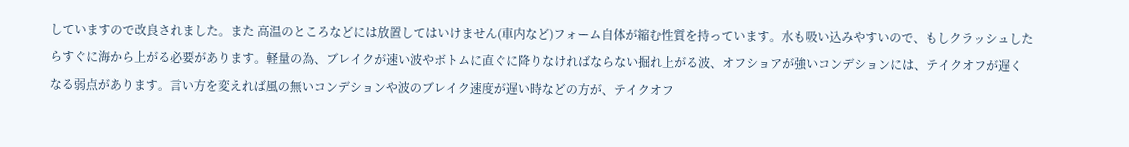していますので改良されました。また 高温のところなどには放置してはいけません(車内など)フォーム自体が縮む性質を持っています。水も吸い込みやすいので、もしクラッシュしたらすぐに海から上がる必要があります。軽量の為、ブレイクが速い波やボトムに直ぐに降りなければならない掘れ上がる波、オフショアが強いコンデションには、テイクオフが遅くなる弱点があります。言い方を変えれば風の無いコンデションや波のブレイク速度が遅い時などの方が、テイクオフ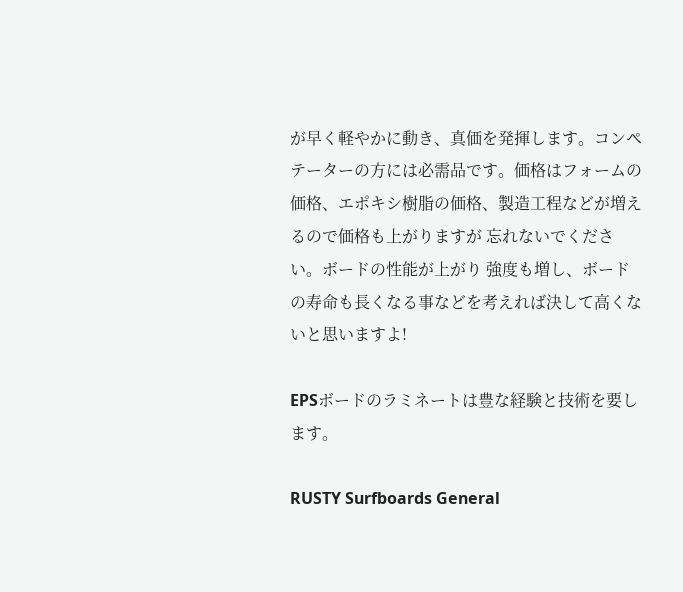が早く軽やかに動き、真価を発揮します。コンペテーターの方には必需品です。価格はフォームの価格、エポキシ樹脂の価格、製造工程などが増えるので価格も上がりますが 忘れないでください。ボードの性能が上がり 強度も増し、ボードの寿命も長くなる事などを考えれば決して高くないと思いますよ!

EPSボードのラミネートは豊な経験と技術を要します。

RUSTY Surfboards General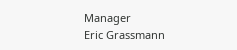Manager
Eric Grassmann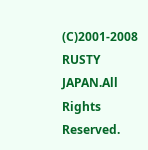(C)2001-2008 RUSTY JAPAN.All Rights Reserved.